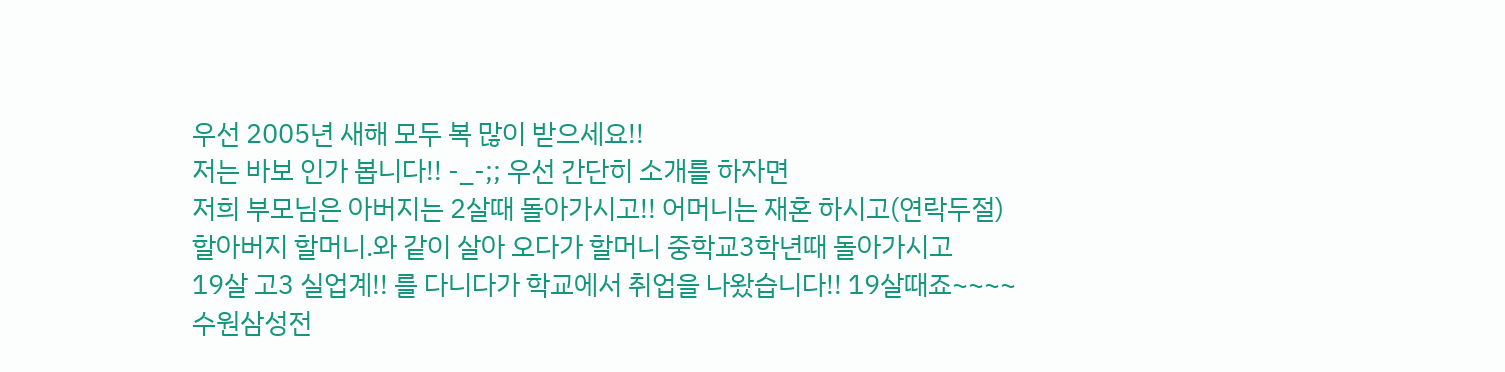우선 2005년 새해 모두 복 많이 받으세요!!
저는 바보 인가 봅니다!! -_-;; 우선 간단히 소개를 하자면
저희 부모님은 아버지는 2살때 돌아가시고!! 어머니는 재혼 하시고(연락두절)
할아버지 할머니.와 같이 살아 오다가 할머니 중학교3학년때 돌아가시고
19살 고3 실업계!! 를 다니다가 학교에서 취업을 나왔습니다!! 19살때죠~~~~
수원삼성전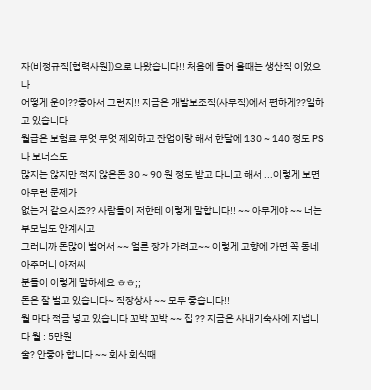자(비정규직[협력사원])으로 나왔습니다!! 처음에 들어 올때는 생산직 이었으나
어떻게 운이??좋아서 그런지!! 지금은 개발보조직(사무직)에서 편하게??일하고 있습니다
월급은 보험료 무엇 무엇 제외하고 잔업이랑 해서 한달에 130 ~ 140 정도 PS나 보너스도
많지는 않지만 적지 않은돈 30 ~ 90 원 정도 받고 다니고 해서 ...이렇게 보면 아무런 문제가
없는거 같으시죠?? 사람들이 저한테 이렇게 말합니다!! ~~ 아무게야 ~~ 너는 부모님도 안계시고
그러니까 돈많이 벌어서 ~~ 얼른 장가 가려고~~ 이렇게 고향에 가면 꼭 동네 아주머니 아저씨
분들이 이렇게 말하세요 ㅎㅎ;;
돈은 잘 벌고 있습니다~ 직장상사 ~~ 모두 좋습니다!!
월 마다 적금 넣고 있습니다 꼬박 꼬박 ~~ 집 ?? 지금은 사내기숙사에 지냅니다 월 : 5만원
술? 안좋아 합니다 ~~ 회사 회식때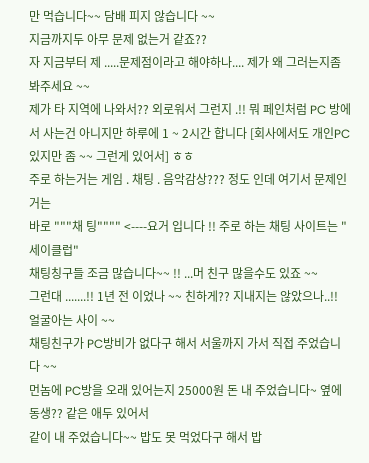만 먹습니다~~ 담배 피지 않습니다 ~~
지금까지두 아무 문제 없는거 같죠??
자 지금부터 제 .....문제점이라고 해야하나.... 제가 왜 그러는지좀 봐주세요 ~~
제가 타 지역에 나와서?? 외로워서 그런지 .!! 뭐 페인처럼 PC 방에서 사는건 아니지만 하루에 1 ~ 2시간 합니다 [회사에서도 개인PC 있지만 좀 ~~ 그런게 있어서] ㅎㅎ
주로 하는거는 게임 . 채팅 . 음악감상??? 정도 인데 여기서 문제인거는
바로 """채 팅"""" <----요거 입니다 !! 주로 하는 채팅 사이트는 "세이클럽"
채팅칭구들 조금 많습니다~~ !! ...머 친구 많을수도 있죠 ~~
그런대 .......!! 1년 전 이었나 ~~ 친하게?? 지내지는 않았으나..!! 얼굴아는 사이 ~~
채팅친구가 PC방비가 없다구 해서 서울까지 가서 직접 주었습니다 ~~
먼놈에 PC방을 오래 있어는지 25000원 돈 내 주었습니다~ 옆에 동생?? 같은 애두 있어서
같이 내 주었습니다~~ 밥도 못 먹었다구 해서 밥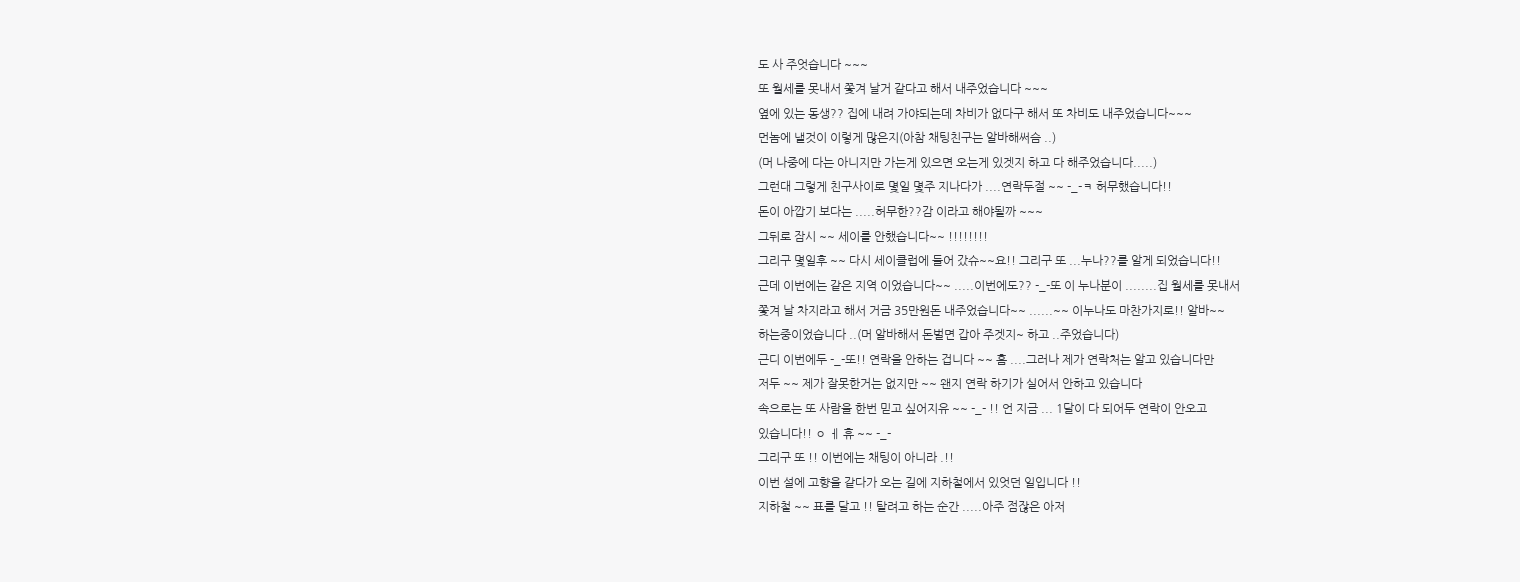도 사 주엇습니다 ~~~
또 월세를 못내서 쫓겨 날거 같다고 해서 내주었습니다 ~~~
옆에 있는 동생?? 집에 내려 가야되는데 차비가 없다구 해서 또 차비도 내주었습니다~~~
먼놈에 낼것이 이렇게 많은지(아참 채팅친구는 알바해써슴 ..)
(머 나중에 다는 아니지만 가는게 있으면 오는게 있겟지 하고 다 해주었습니다.....)
그런대 그렇게 친구사이로 몇일 몇주 지나다가 ....연락두절 ~~ -_-ㅋ 허무했습니다!!
돈이 아깝기 보다는 .....허무한??감 이라고 해야될까 ~~~
그뒤로 잠시 ~~ 세이를 안했습니다~~ !!!!!!!!
그리구 몇일후 ~~ 다시 세이클럽에 들어 갔슈~~요!! 그리구 또 ...누나??를 알게 되었습니다!!
근데 이번에는 같은 지역 이었습니다~~ .....이번에도?? -_-또 이 누나분이 ........집 월세를 못내서
쫓겨 날 차지라고 해서 거금 35만원돈 내주었습니다~~ ......~~ 이누나도 마찬가지로!! 알바~~
하는중이었습니다 ..(머 알바해서 돈벌면 갑아 주겟지~ 하고 ..주었습니다)
근디 이번에두 -_-또!! 연락을 안하는 겁니다 ~~ 흠 ....그러나 제가 연락처는 알고 있습니다만
저두 ~~ 제가 잘못한거는 없지만 ~~ 왠지 연락 하기가 실어서 안하고 있습니다
속으로는 또 사람을 한번 믿고 싶어지유 ~~ -_- !! 언 지금 ... 1달이 다 되어두 연락이 안오고
있습니다!! ㅇ ㅔ 휴 ~~ -_-
그리구 또 !! 이번에는 채팅이 아니라 .!!
이번 설에 고향을 같다가 오는 길에 지하철에서 있엇던 일입니다 !!
지하철 ~~ 표를 달고 !! 탈려고 하는 순간 .....아주 점잖은 아저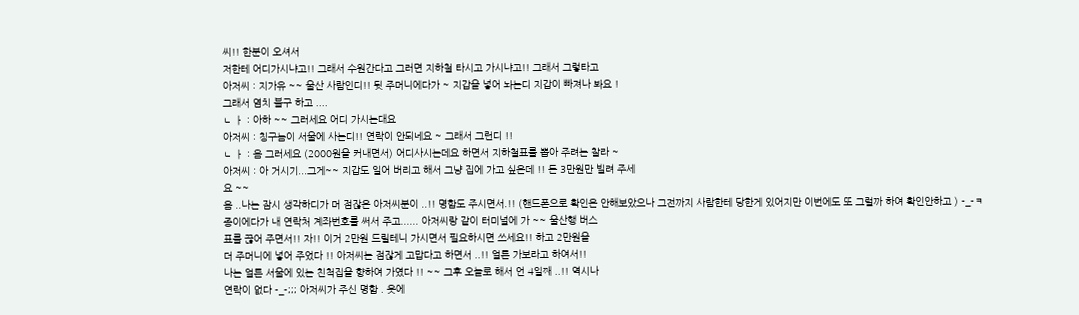씨!! 한분이 오셔서
저한테 어디가시냐고!! 그래서 수원간다고 그러면 지하철 타시고 가시냐고!! 그래서 그렇타고
아저씨 : 지가유 ~~ 울산 사람인디!! 뒷 주머니에다가 ~ 지갑을 넣어 놔는디 지갑이 빠져나 봐요 !
그래서 염치 불구 하고 ....
ㄴ ㅏ : 아하 ~~ 그러세요 어디 가시는대요
아저씨 : 칭구놈이 서울에 사는디!! 연락이 안되네요 ~ 그래서 그런디 !!
ㄴ ㅏ : 음 그러세요 (2000원을 커내면서) 어디사시는데요 하면서 지하철표를 뽑아 주려는 찰라 ~
아저씨 : 아 거시기...그게~~ 지갑도 일어 버리고 해서 그냥 집에 가고 싶은데 !! 돈 3만원만 빌려 주세
요 ~~
음 ..나는 잠시 생각하디가 머 점잖은 아저씨분이 ..!! 명함도 주시면서.!! (핸드폰으로 확인은 안해보았으나 그전까지 사람한테 당한게 있어지만 이번에도 또 그럴까 하여 확인안하고 ) -_-ㅋ
종이에다가 내 연락처 계좌번호를 써서 주고...... 아저씨랑 같이 터미널에 가 ~~ 울산행 버스
표를 끊어 주면서!! 자!! 이거 2만원 드릴테니 가시면서 필요하시면 쓰세요!! 하고 2만원을
더 주머니에 넣어 주었다 !! 아저씨는 점잖게 고맙다고 하면서 ..!! 얼른 가보라고 하여서!!
나는 얼른 서울에 있는 친척집을 향하여 가였다 !! ~~ 그후 오늘로 해서 언 4일째 ..!! 역시나
연락이 없다 -_-;;; 아저씨가 주신 명함 . 옷에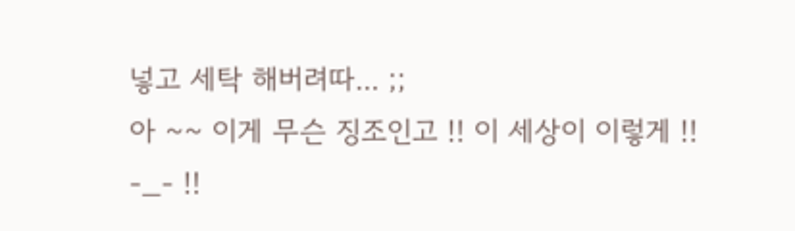넣고 세탁 해버려따... ;;
아 ~~ 이게 무슨 징조인고 !! 이 세상이 이렇게 !! -_- !!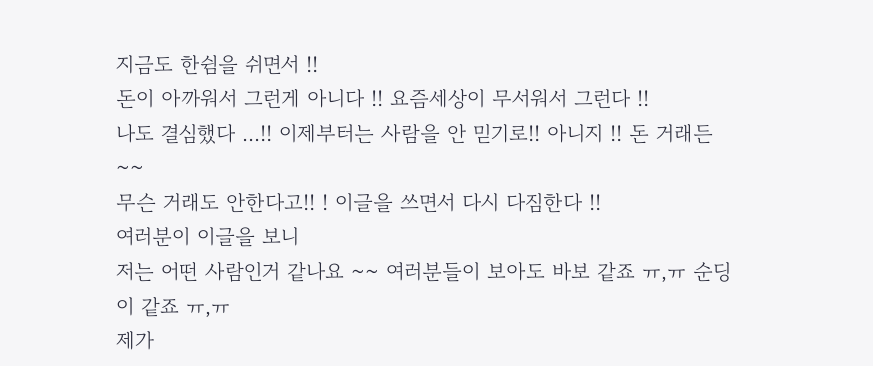지금도 한쉼을 쉬면서 !!
돈이 아까워서 그런게 아니다 !! 요즘세상이 무서워서 그런다 !!
나도 결심했다 ...!! 이제부터는 사람을 안 믿기로!! 아니지 !! 돈 거래든 ~~
무슨 거래도 안한다고!! ! 이글을 쓰면서 다시 다짐한다 !!
여러분이 이글을 보니
저는 어떤 사람인거 같나요 ~~ 여러분들이 보아도 바보 같죠 ㅠ,ㅠ 순딩이 같죠 ㅠ,ㅠ
제가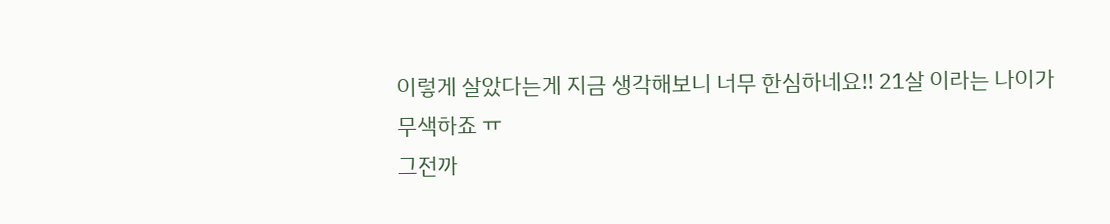이렇게 살았다는게 지금 생각해보니 너무 한심하네요!! 21살 이라는 나이가 무색하죠 ㅠ
그전까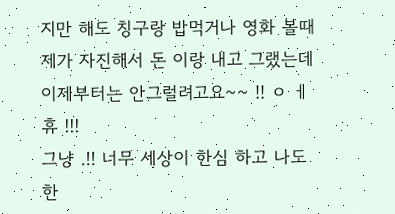지만 해도 칭구랑 밥먹거나 영화 볼때 제가 자진해서 돈 이랑 내고 그랬는데
이제부터는 안그럴려고요~~ !! ㅇ ㅔ 휴 !!!
그냥 .!! 너무 세상이 한심 하고 나도 한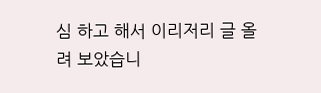심 하고 해서 이리저리 글 올려 보았습니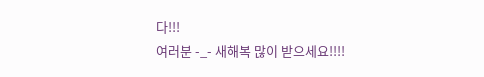다!!!
여러분 -_- 새해복 많이 받으세요!!!!